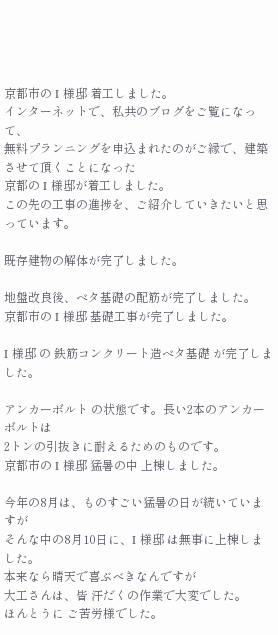京都市の I 様邸 着工しました。
インターネットで、私共のブログをご覧になって、
無料プランニングを申込まれたのがご縁で、建築させて頂くことになった
京都の I 様邸が着工しました。
この先の工事の進捗を、ご紹介していきたいと思っています。

既存建物の解体が完了しました。

地盤改良後、ベタ基礎の配筋が完了しました。
京都市の I 様邸 基礎工事が完了しました。

I 様邸 の 鉄筋コンクリート造ベタ基礎 が完了しました。

アンカーボルト の状態です。長い2本のアンカーボルトは
2トンの引抜きに耐えるためのものです。
京都市の I 様邸 猛暑の中 上棟しました。

今年の8月は、ものすごい猛暑の日が続いていますが
そんな中の8月10日に、I 様邸 は無事に上棟しました。
本来なら晴天で喜ぶべきなんですが
大工さんは、皆 汗だくの作業で大変でした。
ほんとうに ご苦労様でした。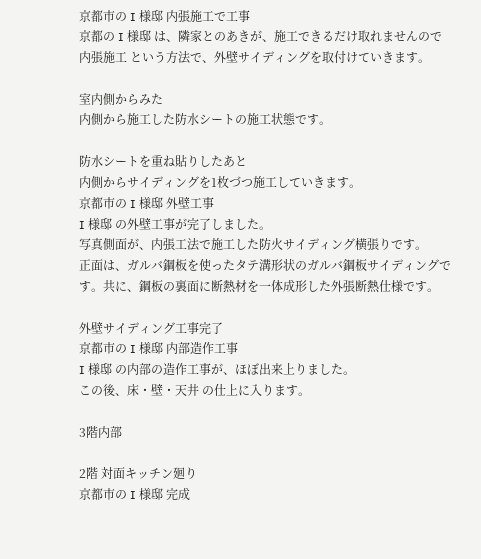京都市の I 様邸 内張施工で工事
京都の I 様邸 は、隣家とのあきが、施工できるだけ取れませんので
内張施工 という方法で、外壁サイディングを取付けていきます。

室内側からみた
内側から施工した防水シートの施工状態です。

防水シートを重ね貼りしたあと
内側からサイディングを1枚づつ施工していきます。
京都市の I 様邸 外壁工事
I 様邸 の外壁工事が完了しました。
写真側面が、内張工法で施工した防火サイディング横張りです。
正面は、ガルバ鋼板を使ったタテ溝形状のガルバ鋼板サイディングです。共に、鋼板の裏面に断熱材を一体成形した外張断熱仕様です。

外壁サイディング工事完了
京都市の I 様邸 内部造作工事
I 様邸 の内部の造作工事が、ほぼ出来上りました。
この後、床・壁・天井 の仕上に入ります。

3階内部

2階 対面キッチン廻り
京都市の I 様邸 完成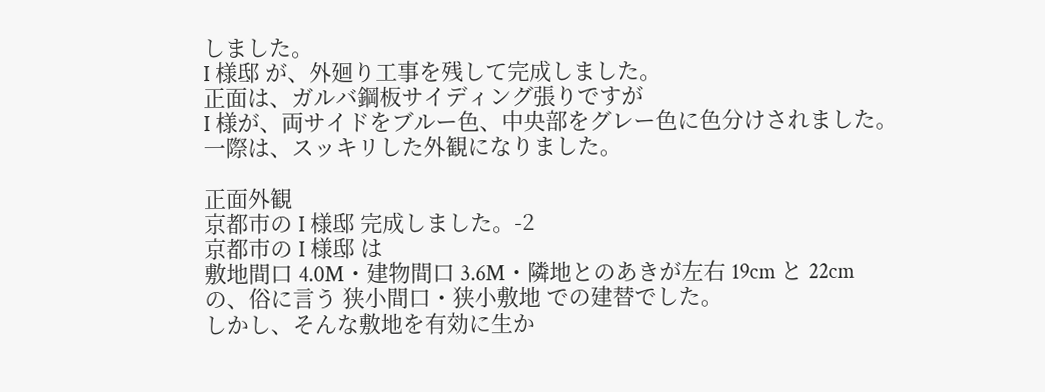しました。
I 様邸 が、外廻り工事を残して完成しました。
正面は、ガルバ鋼板サイディング張りですが
I 様が、両サイドをブルー色、中央部をグレー色に色分けされました。
一際は、スッキリした外観になりました。

正面外観
京都市の I 様邸 完成しました。-2
京都市の I 様邸 は
敷地間口 4.0M・建物間口 3.6M・隣地とのあきが左右 19cm と 22cm
の、俗に言う 狭小間口・狭小敷地 での建替でした。
しかし、そんな敷地を有効に生か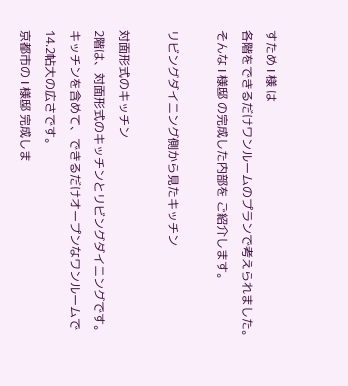すため I 様 は
各階をできるだけワンルームのプランで考えられました。
そんな I 様邸 の完成した内部を ご紹介します。

リビングダイニング側から見たキッチン

対面形式のキッチン
2階は、対面形式のキッチンとリビングダイニングです。
キッチンを含めて、できるだけオープンなワンルームで
14.2帖大の広さです。
京都市の I 様邸 完成しま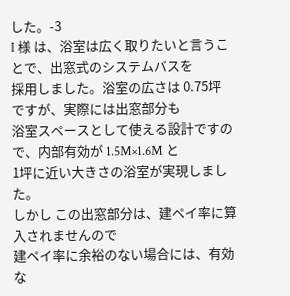した。-3
I 様 は、浴室は広く取りたいと言うことで、出窓式のシステムバスを
採用しました。浴室の広さは 0.75坪 ですが、実際には出窓部分も
浴室スペースとして使える設計ですので、内部有効が 1.5M×1.6M と
1坪に近い大きさの浴室が実現しました。
しかし この出窓部分は、建ペイ率に算入されませんので
建ペイ率に余裕のない場合には、有効な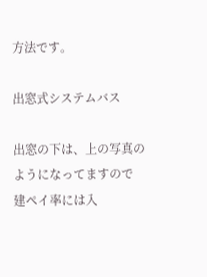方法です。

出窓式システムバス

出窓の下は、上の写真のようになってますので
建ペイ率には入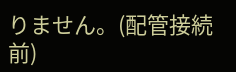りません。(配管接続前)